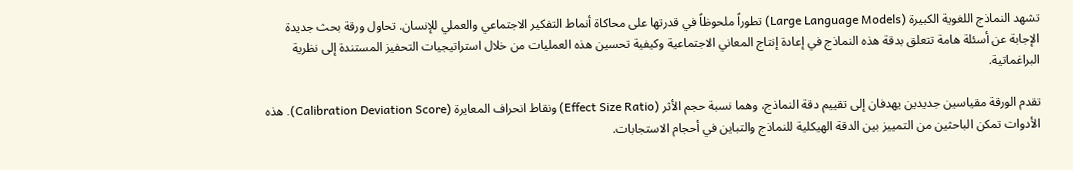تشهد النماذج اللغوية الكبيرة (Large Language Models) تطوراً ملحوظاً في قدرتها على محاكاة أنماط التفكير الاجتماعي والعملي للإنسان. تحاول ورقة بحث جديدة الإجابة عن أسئلة هامة تتعلق بدقة هذه النماذج في إعادة إنتاج المعاني الاجتماعية وكيفية تحسين هذه العمليات من خلال استراتيجيات التحفيز المستندة إلى نظرية البراغماتية.

تقدم الورقة مقياسين جديدين يهدفان إلى تقييم دقة النماذج، وهما نسبة حجم الأثر (Effect Size Ratio) ونقاط انحراف المعايرة (Calibration Deviation Score). هذه الأدوات تمكن الباحثين من التمييز بين الدقة الهيكلية للنماذج والتباين في أحجام الاستجابات.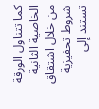كما تتناول الورقة الخاصية الثانية من خلال اشتقاق شروط تحفيزية تستند إلى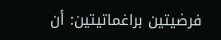فرضيتين براغماتيتين: أن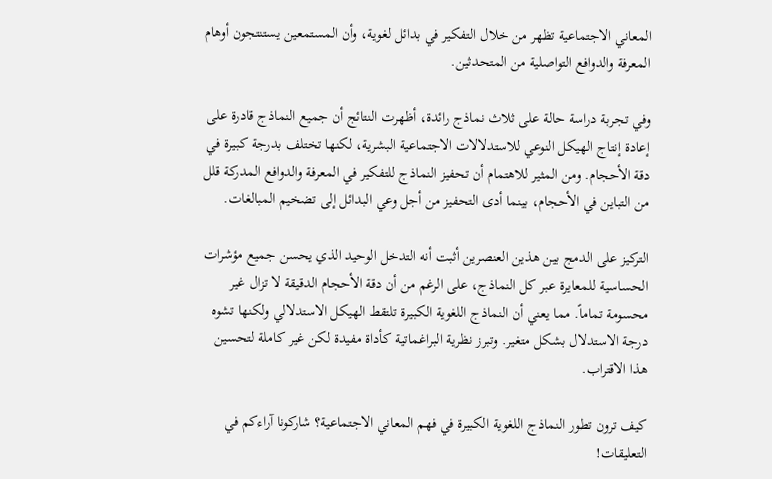المعاني الاجتماعية تظهر من خلال التفكير في بدائل لغوية، وأن المستمعين يستنتجون أوهام المعرفة والدوافع التواصلية من المتحدثين.

وفي تجربة دراسة حالة على ثلاث نماذج رائدة، أظهرت النتائج أن جميع النماذج قادرة على إعادة إنتاج الهيكل النوعي للاستدلالات الاجتماعية البشرية، لكنها تختلف بدرجة كبيرة في دقة الأحجام. ومن المثير للاهتمام أن تحفيز النماذج للتفكير في المعرفة والدوافع المدركة قلل من التباين في الأحجام، بينما أدى التحفيز من أجل وعي البدائل إلى تضخيم المبالغات.

التركيز على الدمج بين هذين العنصرين أثبت أنه التدخل الوحيد الذي يحسن جميع مؤشرات الحساسية للمعايرة عبر كل النماذج، على الرغم من أن دقة الأحجام الدقيقة لا تزال غير محسومة تماماً. مما يعني أن النماذج اللغوية الكبيرة تلتقط الهيكل الاستدلالي ولكنها تشوه درجة الاستدلال بشكل متغير. وتبرز نظرية البراغماتية كأداة مفيدة لكن غير كاملة لتحسين هذا الاقتراب.

كيف ترون تطور النماذج اللغوية الكبيرة في فهم المعاني الاجتماعية؟ شاركونا آراءكم في التعليقات!